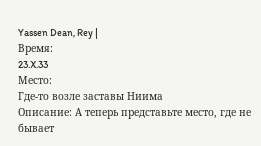Yassen Dean, Rey |
Время:
23.X.33
Место:
Где-то возле заставы Ниима
Описание: А теперь представьте место, где не бывает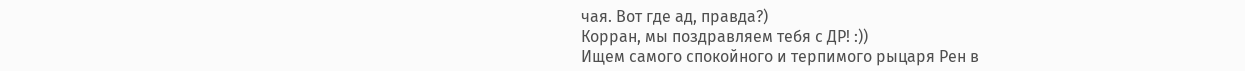чая. Вот где ад, правда?)
Корран, мы поздравляем тебя с ДР! :))
Ищем самого спокойного и терпимого рыцаря Рен в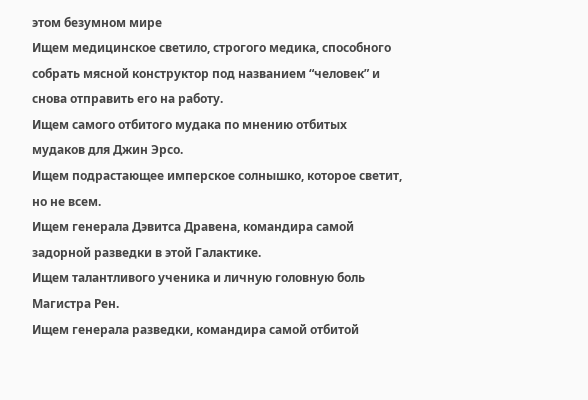этом безумном мире
Ищем медицинское светило, строгого медика, способного собрать мясной конструктор под названием “человек” и снова отправить его на работу.
Ищем самого отбитого мудака по мнению отбитых мудаков для Джин Эрсо.
Ищем подрастающее имперское солнышко, которое светит, но не всем.
Ищем генерала Дэвитса Дравена, командира самой задорной разведки в этой Галактике.
Ищем талантливого ученика и личную головную боль Магистра Рен.
Ищем генерала разведки, командира самой отбитой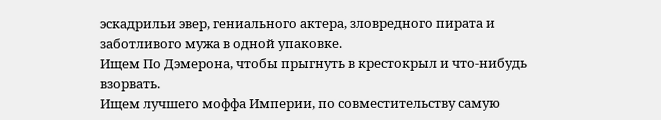эскадрильи эвер, гениального актера, зловредного пирата и заботливого мужа в одной упаковке.
Ищем По Дэмерона, чтобы прыгнуть в крестокрыл и что-нибудь взорвать.
Ищем лучшего моффа Империи, по совместительству самую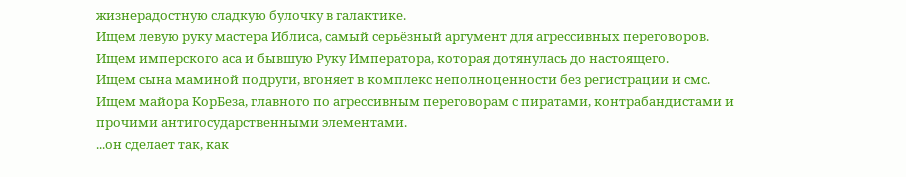жизнерадостную сладкую булочку в галактике.
Ищем левую руку мастера Иблиса, самый серьёзный аргумент для агрессивных переговоров.
Ищем имперского аса и бывшую Руку Императора, которая дотянулась до настоящего.
Ищем сына маминой подруги, вгоняет в комплекс неполноценности без регистрации и смс.
Ищем майора КорБеза, главного по агрессивным переговорам с пиратами, контрабандистами и прочими антигосударственными элементами.
...он сделает так, как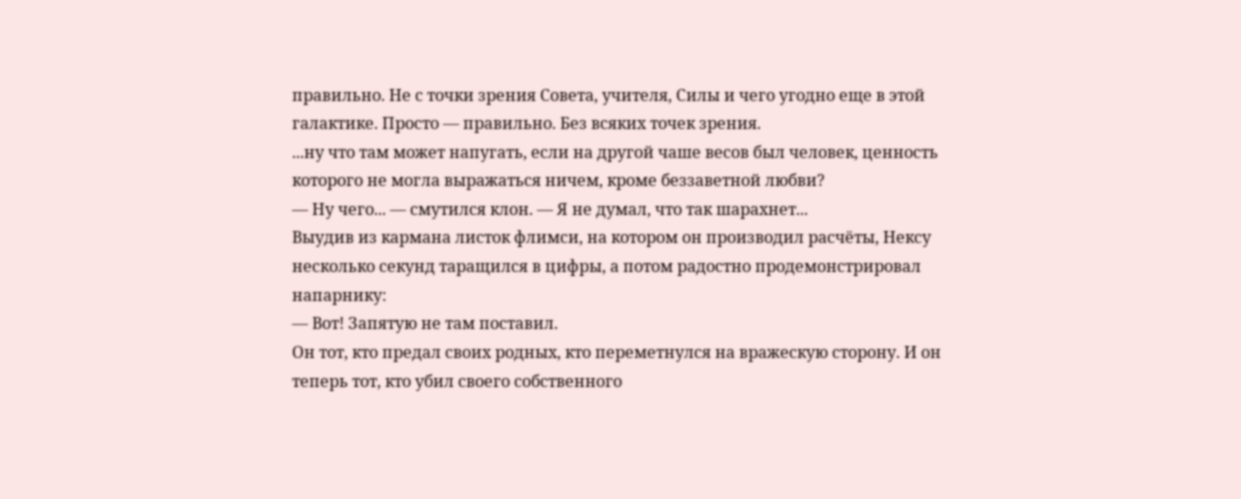правильно. Не с точки зрения Совета, учителя, Силы и чего угодно еще в этой галактике. Просто — правильно. Без всяких точек зрения.
...ну что там может напугать, если на другой чаше весов был человек, ценность которого не могла выражаться ничем, кроме беззаветной любви?
— Ну чего... — смутился клон. — Я не думал, что так шарахнет...
Выудив из кармана листок флимси, на котором он производил расчёты, Нексу несколько секунд таращился в цифры, а потом радостно продемонстрировал напарнику:
— Вот! Запятую не там поставил.
Он тот, кто предал своих родных, кто переметнулся на вражескую сторону. И он теперь тот, кто убил своего собственного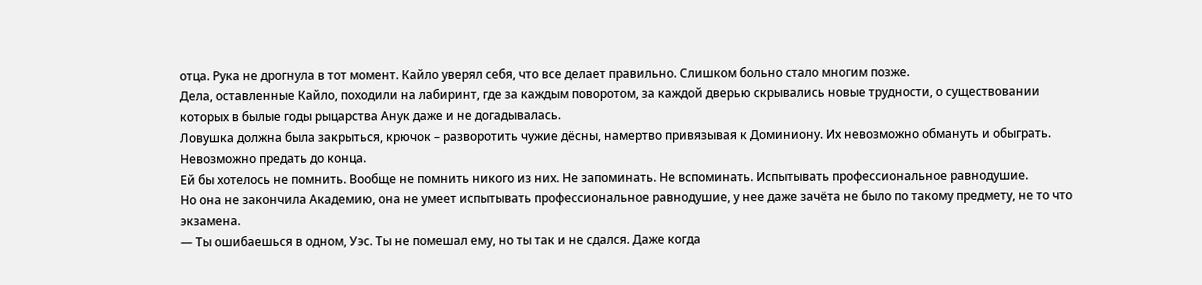отца. Рука не дрогнула в тот момент. Кайло уверял себя, что все делает правильно. Слишком больно стало многим позже.
Дела, оставленные Кайло, походили на лабиринт, где за каждым поворотом, за каждой дверью скрывались новые трудности, о существовании которых в былые годы рыцарства Анук даже и не догадывалась.
Ловушка должна была закрыться, крючок – разворотить чужие дёсны, намертво привязывая к Доминиону. Их невозможно обмануть и обыграть. Невозможно предать до конца.
Ей бы хотелось не помнить. Вообще не помнить никого из них. Не запоминать. Не вспоминать. Испытывать профессиональное равнодушие.
Но она не закончила Академию, она не умеет испытывать профессиональное равнодушие, у нее даже зачёта не было по такому предмету, не то что экзамена.
— Ты ошибаешься в одном, Уэс. Ты не помешал ему, но ты так и не сдался. Даже когда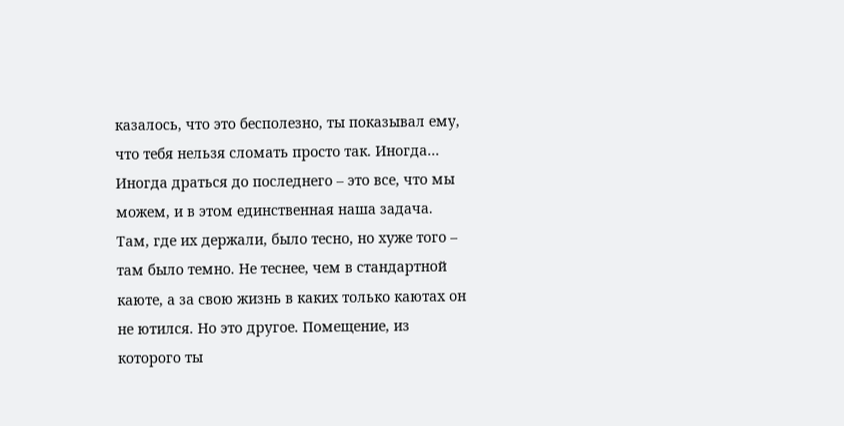казалось, что это бесполезно, ты показывал ему, что тебя нельзя сломать просто так. Иногда… Иногда драться до последнего – это все, что мы можем, и в этом единственная наша задача.
Там, где их держали, было тесно, но хуже того – там было темно. Не теснее, чем в стандартной каюте, а за свою жизнь в каких только каютах он не ютился. Но это другое. Помещение, из которого ты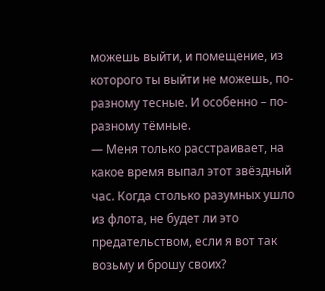можешь выйти, и помещение, из которого ты выйти не можешь, по-разному тесные. И особенно – по-разному тёмные.
— Меня только расстраивает, на какое время выпал этот звёздный час. Когда столько разумных ушло из флота, не будет ли это предательством, если я вот так возьму и брошу своих?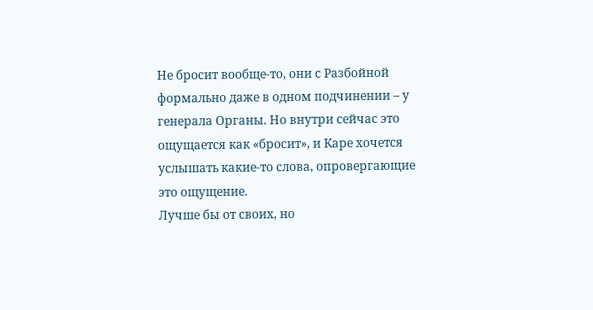Не бросит вообще-то, они с Разбойной формально даже в одном подчинении – у генерала Органы. Но внутри сейчас это ощущается как «бросит», и Каре хочется услышать какие-то слова, опровергающие это ощущение.
Лучше бы от своих, но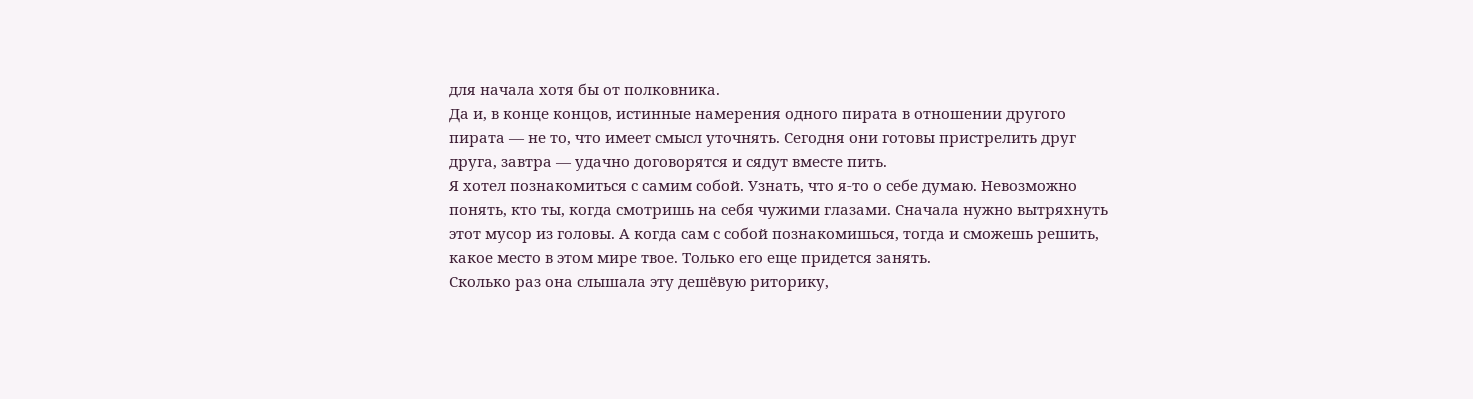для начала хотя бы от полковника.
Да и, в конце концов, истинные намерения одного пирата в отношении другого пирата — не то, что имеет смысл уточнять. Сегодня они готовы пристрелить друг друга, завтра — удачно договорятся и сядут вместе пить.
Я хотел познакомиться с самим собой. Узнать, что я-то о себе думаю. Невозможно понять, кто ты, когда смотришь на себя чужими глазами. Сначала нужно вытряхнуть этот мусор из головы. А когда сам с собой познакомишься, тогда и сможешь решить, какое место в этом мире твое. Только его еще придется занять.
Сколько раз она слышала эту дешёвую риторику,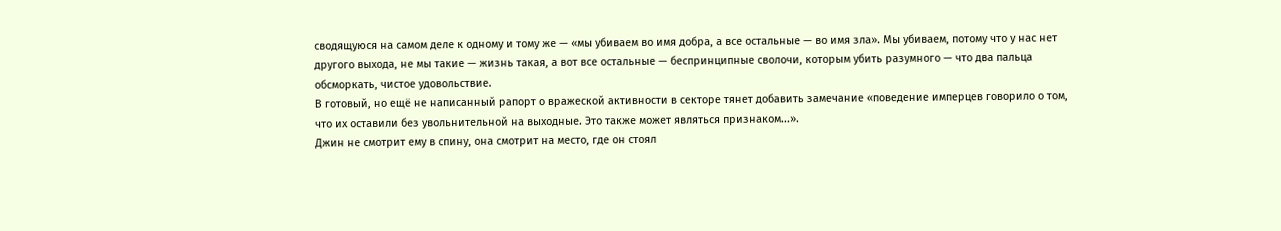сводящуюся на самом деле к одному и тому же — «мы убиваем во имя добра, а все остальные — во имя зла». Мы убиваем, потому что у нас нет другого выхода, не мы такие — жизнь такая, а вот все остальные — беспринципные сволочи, которым убить разумного — что два пальца обсморкать, чистое удовольствие.
В готовый, но ещё не написанный рапорт о вражеской активности в секторе тянет добавить замечание «поведение имперцев говорило о том, что их оставили без увольнительной на выходные. Это также может являться признаком...».
Джин не смотрит ему в спину, она смотрит на место, где он стоял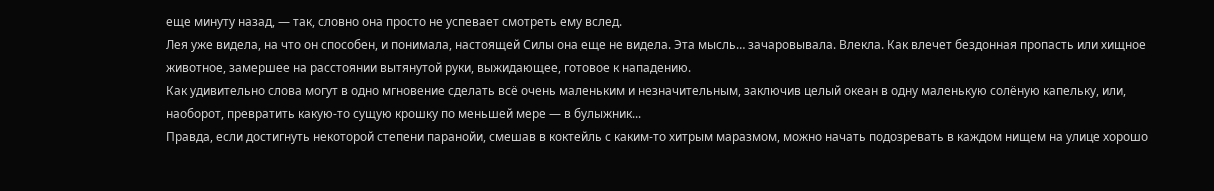еще минуту назад, — так, словно она просто не успевает смотреть ему вслед.
Лея уже видела, на что он способен, и понимала, настоящей Силы она еще не видела. Эта мысль… зачаровывала. Влекла. Как влечет бездонная пропасть или хищное животное, замершее на расстоянии вытянутой руки, выжидающее, готовое к нападению.
Как удивительно слова могут в одно мгновение сделать всё очень маленьким и незначительным, заключив целый океан в одну маленькую солёную капельку, или, наоборот, превратить какую-то сущую крошку по меньшей мере — в булыжник...
Правда, если достигнуть некоторой степени паранойи, смешав в коктейль с каким-то хитрым маразмом, можно начать подозревать в каждом нищем на улице хорошо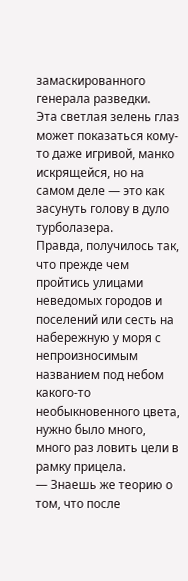замаскированного генерала разведки.
Эта светлая зелень глаз может показаться кому-то даже игривой, манко искрящейся, но на самом деле — это как засунуть голову в дуло турболазера.
Правда, получилось так, что прежде чем пройтись улицами неведомых городов и поселений или сесть на набережную у моря с непроизносимым названием под небом какого-то необыкновенного цвета, нужно было много, много раз ловить цели в рамку прицела.
— Знаешь же теорию о том, что после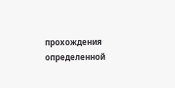прохождения определенной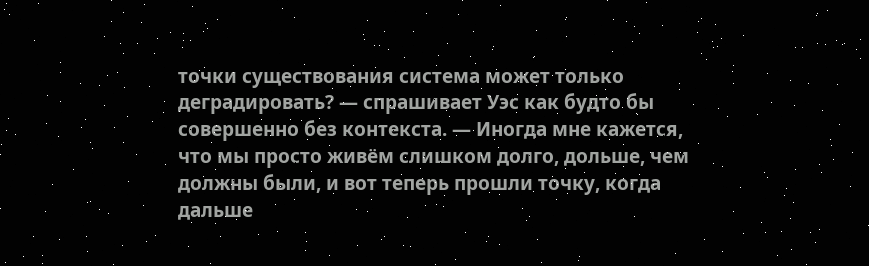точки существования система может только деградировать? — спрашивает Уэс как будто бы совершенно без контекста. — Иногда мне кажется, что мы просто живём слишком долго, дольше, чем должны были, и вот теперь прошли точку, когда дальше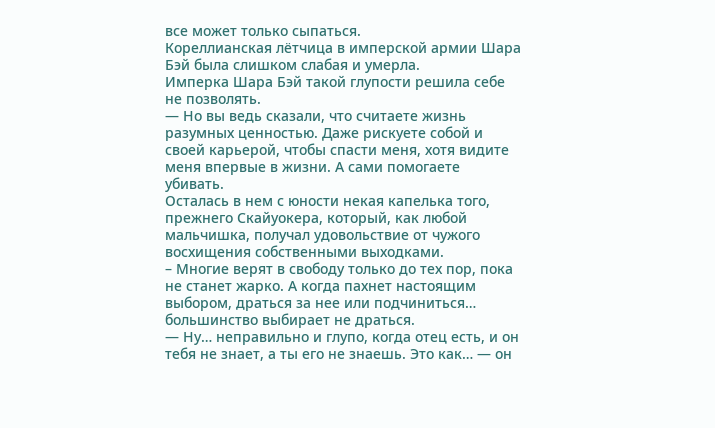все может только сыпаться.
Кореллианская лётчица в имперской армии Шара Бэй была слишком слабая и умерла.
Имперка Шара Бэй такой глупости решила себе не позволять.
— Но вы ведь сказали, что считаете жизнь разумных ценностью. Даже рискуете собой и своей карьерой, чтобы спасти меня, хотя видите меня впервые в жизни. А сами помогаете убивать.
Осталась в нем с юности некая капелька того, прежнего Скайуокера, который, как любой мальчишка, получал удовольствие от чужого восхищения собственными выходками.
– Многие верят в свободу только до тех пор, пока не станет жарко. А когда пахнет настоящим выбором, драться за нее или подчиниться… большинство выбирает не драться.
— Ну… неправильно и глупо, когда отец есть, и он тебя не знает, а ты его не знаешь. Это как… — он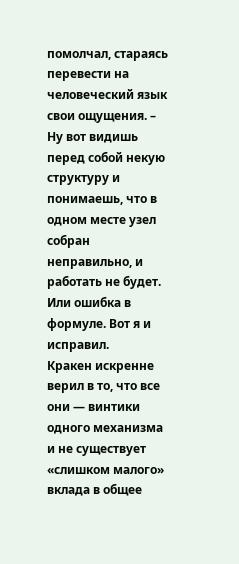помолчал, стараясь перевести на человеческий язык свои ощущения. – Ну вот видишь перед собой некую структуру и понимаешь, что в одном месте узел собран неправильно, и работать не будет. Или ошибка в формуле. Вот я и исправил.
Кракен искренне верил в то, что все они — винтики одного механизма и не существует «слишком малого» вклада в общее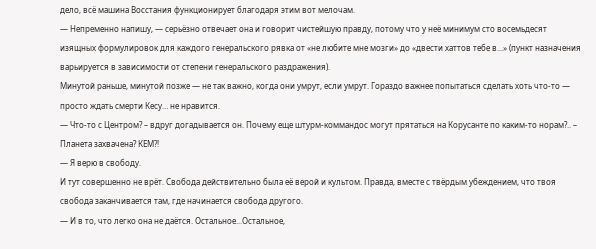дело, всё машина Восстания функционирует благодаря этим вот мелочам.
— Непременно напишу, — серьёзно отвечает она и говорит чистейшую правду, потому что у неё минимум сто восемьдесят изящных формулировок для каждого генеральского рявка от «не любите мне мозги» до «двести хаттов тебе в...» (пункт назначения варьируется в зависимости от степени генеральского раздражения).
Минутой раньше, минутой позже — не так важно, когда они умрут, если умрут. Гораздо важнее попытаться сделать хоть что-то — просто ждать смерти Кесу… не нравится.
— Что-то с Центром? – вдруг догадывается он. Почему еще штурм-коммандос могут прятаться на Корусанте по каким-то норам?.. – Планета захвачена? КЕМ?!
— Я верю в свободу.
И тут совершенно не врёт. Свобода действительно была её верой и культом. Правда, вместе с твёрдым убеждением, что твоя свобода заканчивается там, где начинается свобода другого.
— И в то, что легко она не даётся. Остальное...Остальное,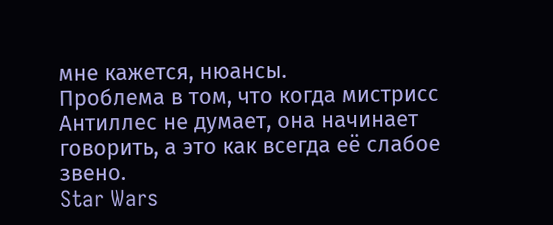мне кажется, нюансы.
Проблема в том, что когда мистрисс Антиллес не думает, она начинает говорить, а это как всегда её слабое звено.
Star Wars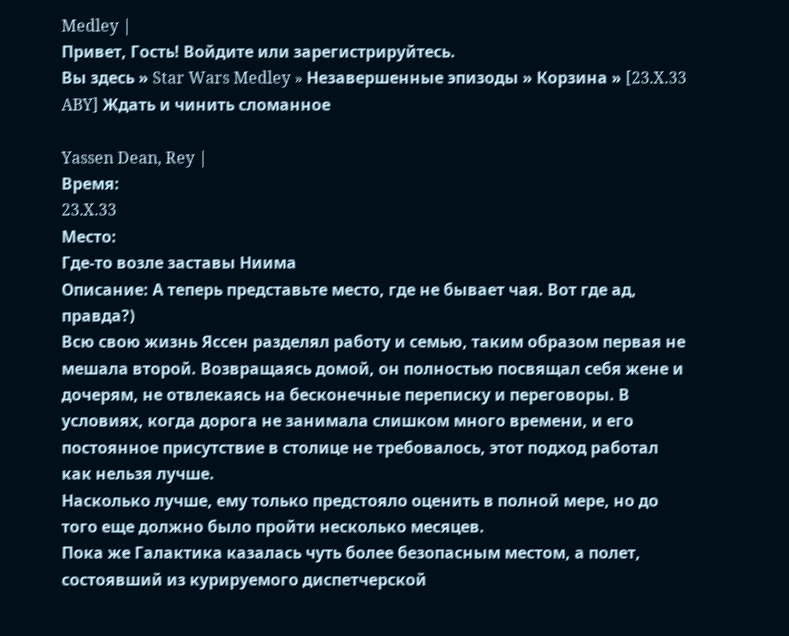Medley |
Привет, Гость! Войдите или зарегистрируйтесь.
Вы здесь » Star Wars Medley » Незавершенные эпизоды » Корзина » [23.X.33 ABY] Ждать и чинить сломанное

Yassen Dean, Rey |
Время:
23.X.33
Место:
Где-то возле заставы Ниима
Описание: А теперь представьте место, где не бывает чая. Вот где ад, правда?)
Всю свою жизнь Яссен разделял работу и семью, таким образом первая не мешала второй. Возвращаясь домой, он полностью посвящал себя жене и дочерям, не отвлекаясь на бесконечные переписку и переговоры. В условиях, когда дорога не занимала слишком много времени, и его постоянное присутствие в столице не требовалось, этот подход работал как нельзя лучше.
Насколько лучше, ему только предстояло оценить в полной мере, но до того еще должно было пройти несколько месяцев.
Пока же Галактика казалась чуть более безопасным местом, а полет, состоявший из курируемого диспетчерской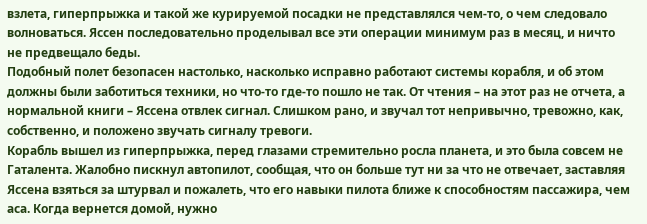взлета, гиперпрыжка и такой же курируемой посадки не представлялся чем-то, о чем следовало волноваться. Яссен последовательно проделывал все эти операции минимум раз в месяц, и ничто не предвещало беды.
Подобный полет безопасен настолько, насколько исправно работают системы корабля, и об этом должны были заботиться техники, но что-то где-то пошло не так. От чтения – на этот раз не отчета, а нормальной книги – Яссена отвлек сигнал. Слишком рано, и звучал тот непривычно, тревожно, как, собственно, и положено звучать сигналу тревоги.
Корабль вышел из гиперпрыжка, перед глазами стремительно росла планета, и это была совсем не Гаталента. Жалобно пискнул автопилот, сообщая, что он больше тут ни за что не отвечает, заставляя Яссена взяться за штурвал и пожалеть, что его навыки пилота ближе к способностям пассажира, чем аса. Когда вернется домой, нужно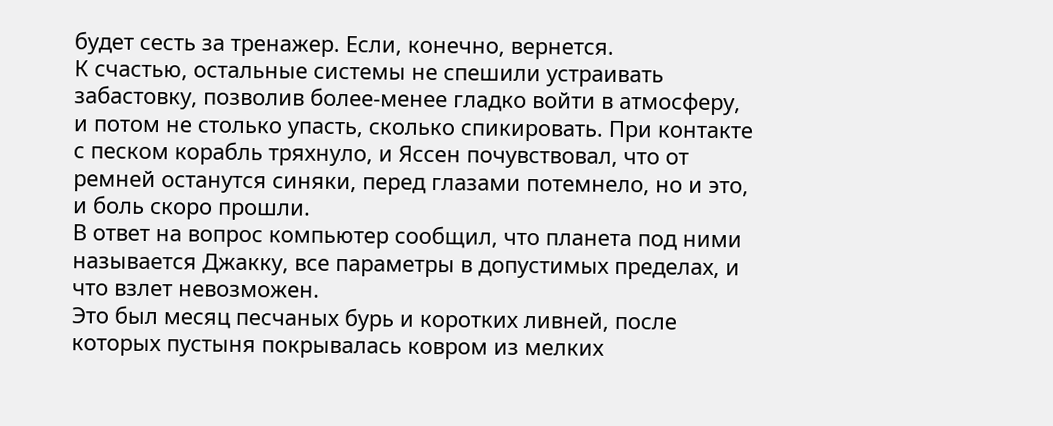будет сесть за тренажер. Если, конечно, вернется.
К счастью, остальные системы не спешили устраивать забастовку, позволив более-менее гладко войти в атмосферу, и потом не столько упасть, сколько спикировать. При контакте с песком корабль тряхнуло, и Яссен почувствовал, что от ремней останутся синяки, перед глазами потемнело, но и это, и боль скоро прошли.
В ответ на вопрос компьютер сообщил, что планета под ними называется Джакку, все параметры в допустимых пределах, и что взлет невозможен.
Это был месяц песчаных бурь и коротких ливней, после которых пустыня покрывалась ковром из мелких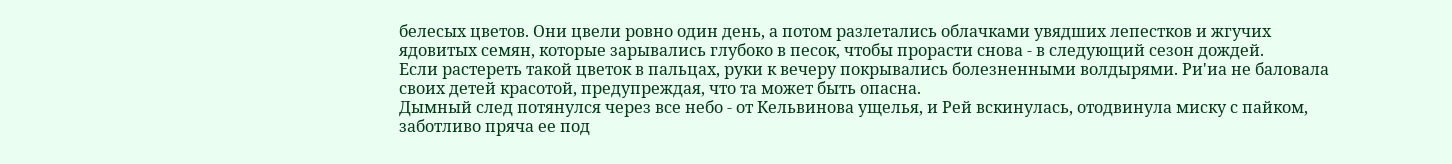белесых цветов. Они цвели ровно один день, а потом разлетались облачками увядших лепестков и жгучих ядовитых семян, которые зарывались глубоко в песок, чтобы прорасти снова - в следующий сезон дождей.
Если растереть такой цветок в пальцах, руки к вечеру покрывались болезненными волдырями. Ри'иа не баловала своих детей красотой, предупреждая, что та может быть опасна.
Дымный след потянулся через все небо - от Кельвинова ущелья, и Рей вскинулась, отодвинула миску с пайком, заботливо пряча ее под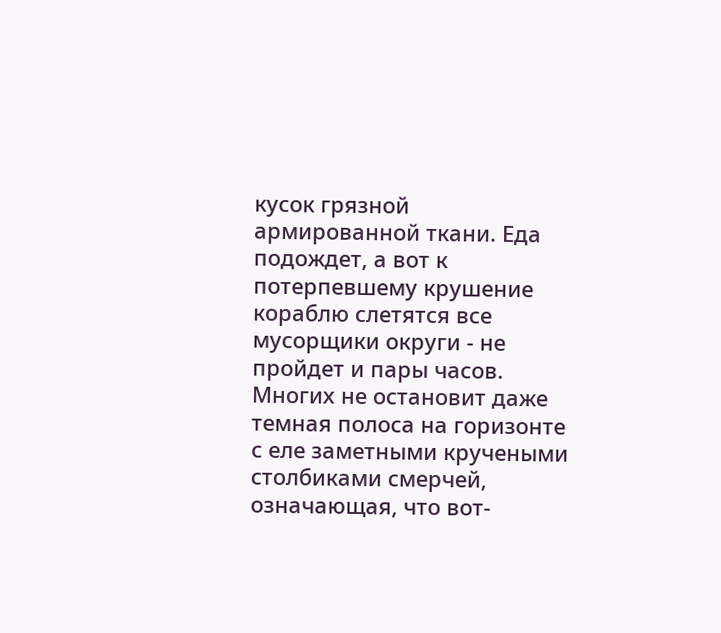кусок грязной армированной ткани. Еда подождет, а вот к потерпевшему крушение кораблю слетятся все мусорщики округи - не пройдет и пары часов.
Многих не остановит даже темная полоса на горизонте с еле заметными кручеными столбиками смерчей, означающая, что вот-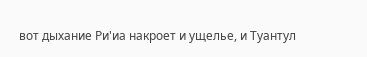вот дыхание Ри'иа накроет и ущелье, и Туантул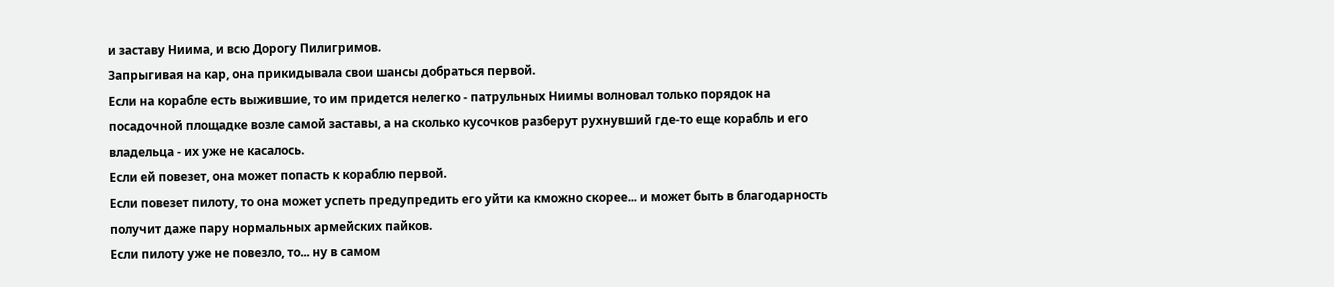и заставу Ниима, и всю Дорогу Пилигримов.
Запрыгивая на кар, она прикидывала свои шансы добраться первой.
Если на корабле есть выжившие, то им придется нелегко - патрульных Ниимы волновал только порядок на посадочной площадке возле самой заставы, а на сколько кусочков разберут рухнувший где-то еще корабль и его владельца - их уже не касалось.
Если ей повезет, она может попасть к кораблю первой.
Если повезет пилоту, то она может успеть предупредить его уйти ка кможно скорее... и может быть в благодарность получит даже пару нормальных армейских пайков.
Если пилоту уже не повезло, то... ну в самом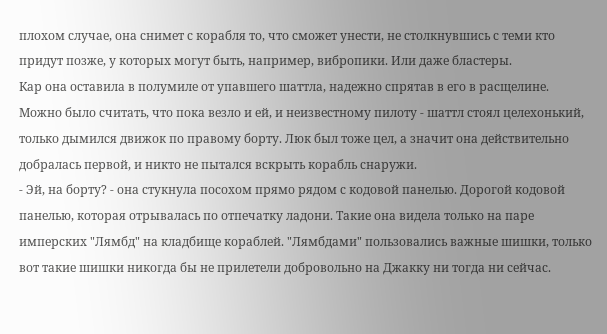плохом случае, она снимет с корабля то, что сможет унести, не столкнувшись с теми кто придут позже, у которых могут быть, например, вибропики. Или даже бластеры.
Кар она оставила в полумиле от упавшего шаттла, надежно спрятав в его в расщелине.
Можно было считать, что пока везло и ей, и неизвестному пилоту - шаттл стоял целехонький, только дымился движок по правому борту. Люк был тоже цел, а значит она действительно добралась первой, и никто не пытался вскрыть корабль снаружи.
- Эй, на борту? - она стукнула посохом прямо рядом с кодовой панелью. Дорогой кодовой панелью, которая отрывалась по отпечатку ладони. Такие она видела только на паре имперских "Лямбд" на кладбище кораблей. "Лямбдами" пользовались важные шишки, только вот такие шишки никогда бы не прилетели добровольно на Джакку ни тогда ни сейчас.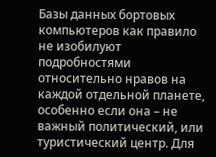Базы данных бортовых компьютеров как правило не изобилуют подробностями относительно нравов на каждой отдельной планете, особенно если она – не важный политический, или туристический центр. Для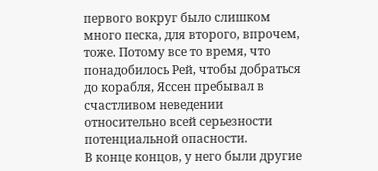первого вокруг было слишком много песка, для второго, впрочем, тоже. Потому все то время, что понадобилось Рей, чтобы добраться до корабля, Яссен пребывал в счастливом неведении относительно всей серьезности потенциальной опасности.
В конце концов, у него были другие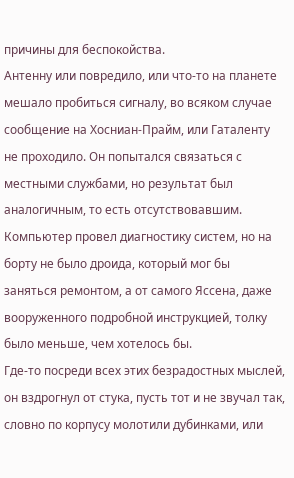причины для беспокойства.
Антенну или повредило, или что-то на планете мешало пробиться сигналу, во всяком случае сообщение на Хосниан-Прайм, или Гаталенту не проходило. Он попытался связаться с местными службами, но результат был аналогичным, то есть отсутствовавшим.
Компьютер провел диагностику систем, но на борту не было дроида, который мог бы заняться ремонтом, а от самого Яссена, даже вооруженного подробной инструкцией, толку было меньше, чем хотелось бы.
Где-то посреди всех этих безрадостных мыслей, он вздрогнул от стука, пусть тот и не звучал так, словно по корпусу молотили дубинками, или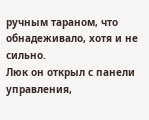ручным тараном, что обнадеживало, хотя и не сильно.
Люк он открыл с панели управления,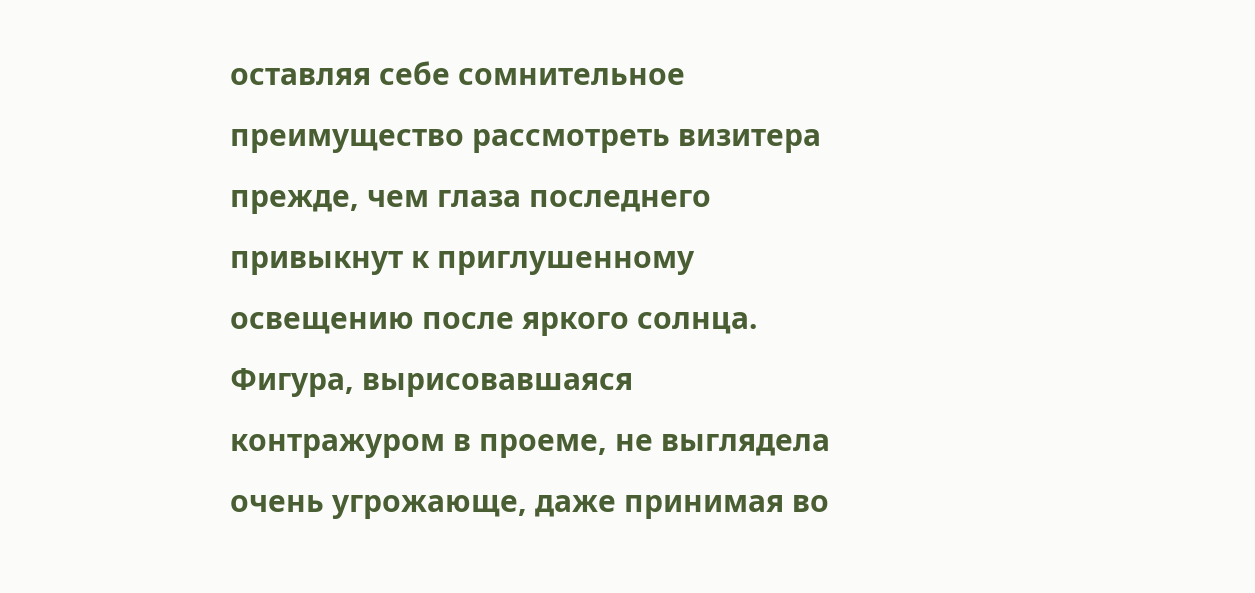оставляя себе сомнительное преимущество рассмотреть визитера прежде, чем глаза последнего привыкнут к приглушенному освещению после яркого солнца. Фигура, вырисовавшаяся контражуром в проеме, не выглядела очень угрожающе, даже принимая во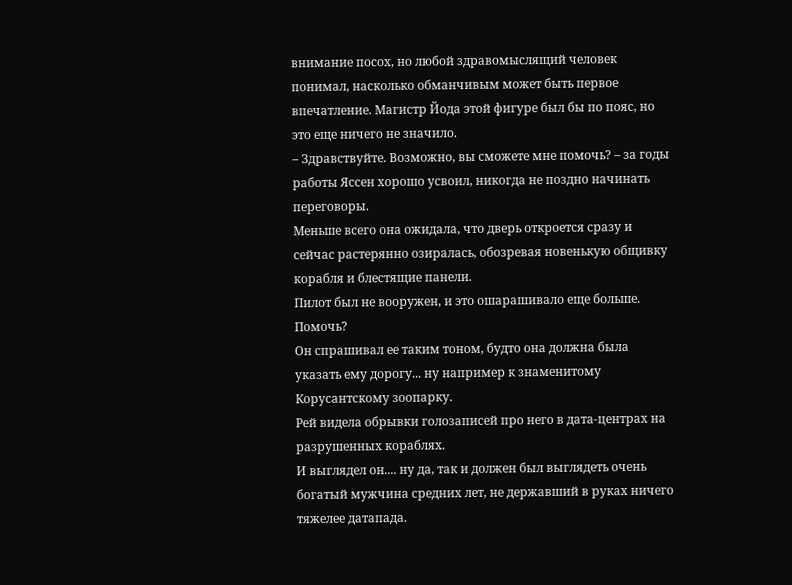внимание посох, но любой здравомыслящий человек понимал, насколько обманчивым может быть первое впечатление. Магистр Йода этой фигуре был бы по пояс, но это еще ничего не значило.
– Здравствуйте. Возможно, вы сможете мне помочь? – за годы работы Яссен хорошо усвоил, никогда не поздно начинать переговоры.
Меньше всего она ожидала, что дверь откроется сразу и сейчас растерянно озиралась, обозревая новенькую общивку корабля и блестящие панели.
Пилот был не вооружен, и это ошарашивало еще больше.
Помочь?
Он спрашивал ее таким тоном, будто она должна была указать ему дорогу... ну например к знаменитому Корусантскому зоопарку.
Рей видела обрывки голозаписей про него в дата-центрах на разрушенных кораблях.
И выглядел он.... ну да, так и должен был выглядеть очень богатый мужчина средних лет, не державший в руках ничего тяжелее датапада.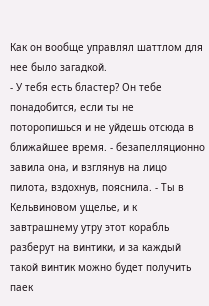Как он вообще управлял шаттлом для нее было загадкой.
- У тебя есть бластер? Он тебе понадобится, если ты не поторопишься и не уйдешь отсюда в ближайшее время. - безапелляционно завила она, и взглянув на лицо пилота, вздохнув, пояснила. - Ты в Кельвиновом ущелье, и к завтрашнему утру этот корабль разберут на винтики, и за каждый такой винтик можно будет получить паек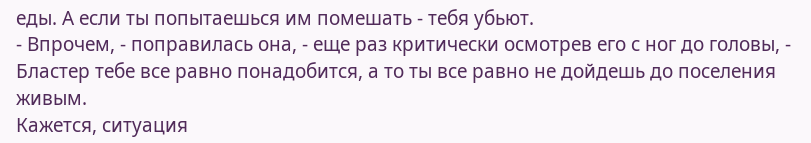еды. А если ты попытаешься им помешать - тебя убьют.
- Впрочем, - поправилась она, - еще раз критически осмотрев его с ног до головы, - Бластер тебе все равно понадобится, а то ты все равно не дойдешь до поселения живым.
Кажется, ситуация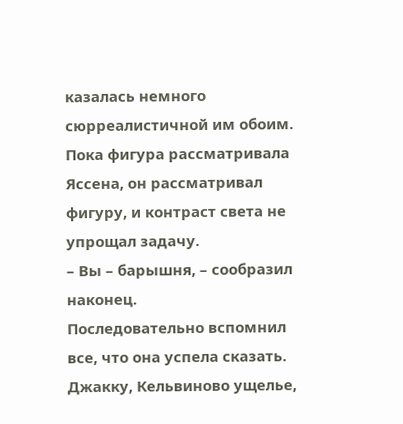казалась немного сюрреалистичной им обоим. Пока фигура рассматривала Яссена, он рассматривал фигуру, и контраст света не упрощал задачу.
– Вы – барышня, – сообразил наконец.
Последовательно вспомнил все, что она успела сказать. Джакку, Кельвиново ущелье,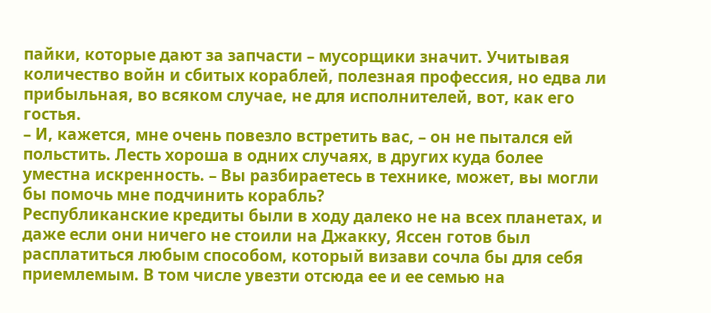пайки, которые дают за запчасти – мусорщики значит. Учитывая количество войн и сбитых кораблей, полезная профессия, но едва ли прибыльная, во всяком случае, не для исполнителей, вот, как его гостья.
– И, кажется, мне очень повезло встретить вас, – он не пытался ей польстить. Лесть хороша в одних случаях, в других куда более уместна искренность. – Вы разбираетесь в технике, может, вы могли бы помочь мне подчинить корабль?
Республиканские кредиты были в ходу далеко не на всех планетах, и даже если они ничего не стоили на Джакку, Яссен готов был расплатиться любым способом, который визави сочла бы для себя приемлемым. В том числе увезти отсюда ее и ее семью на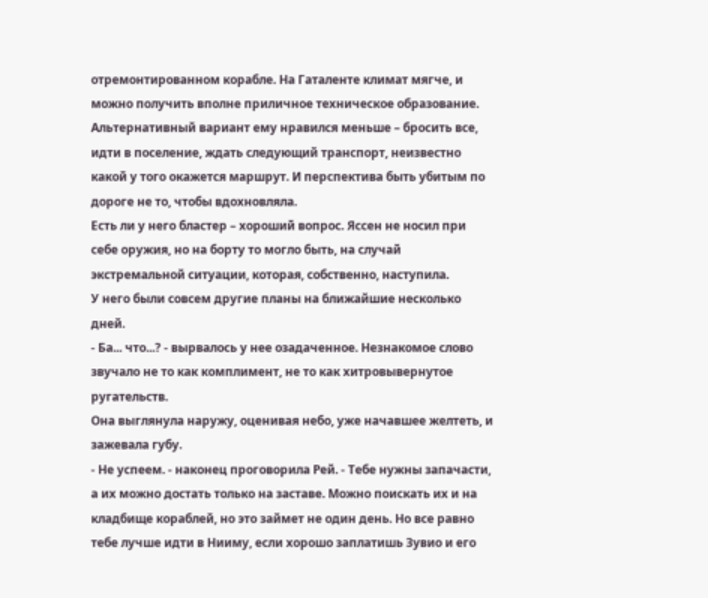отремонтированном корабле. На Гаталенте климат мягче, и можно получить вполне приличное техническое образование.
Альтернативный вариант ему нравился меньше – бросить все, идти в поселение, ждать следующий транспорт, неизвестно какой у того окажется маршрут. И перспектива быть убитым по дороге не то, чтобы вдохновляла.
Есть ли у него бластер – хороший вопрос. Яссен не носил при себе оружия, но на борту то могло быть, на случай экстремальной ситуации, которая, собственно, наступила.
У него были совсем другие планы на ближайшие несколько дней.
- Ба... что...? - вырвалось у нее озадаченное. Незнакомое слово звучало не то как комплимент, не то как хитровывернутое ругательств.
Она выглянула наружу, оценивая небо, уже начавшее желтеть, и зажевала губу.
- Не успеем. - наконец проговорила Рей. - Тебе нужны запачасти, а их можно достать только на заставе. Можно поискать их и на кладбище кораблей, но это займет не один день. Но все равно тебе лучше идти в Нииму, если хорошо заплатишь Зувио и его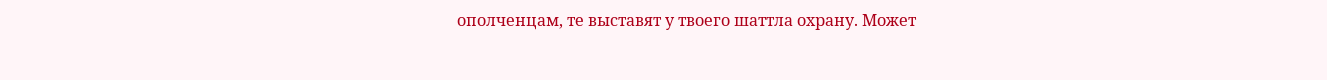ополченцам, те выставят у твоего шаттла охрану. Может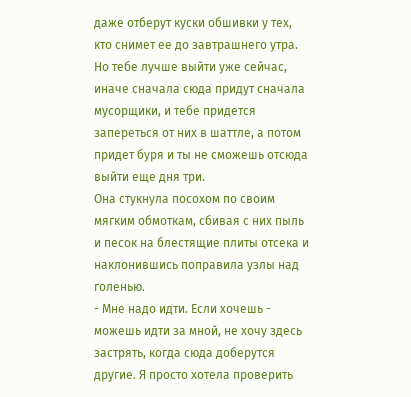даже отберут куски обшивки у тех, кто снимет ее до завтрашнего утра.
Но тебе лучше выйти уже сейчас, иначе сначала сюда придут сначала мусорщики, и тебе придется запереться от них в шаттле, а потом придет буря и ты не сможешь отсюда выйти еще дня три.
Она стукнула посохом по своим мягким обмоткам, сбивая с них пыль и песок на блестящие плиты отсека и наклонившись поправила узлы над голенью.
- Мне надо идти. Если хочешь - можешь идти за мной, не хочу здесь застрять, когда сюда доберутся другие. Я просто хотела проверить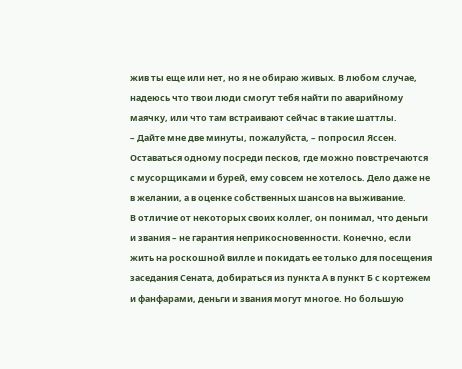жив ты еще или нет, но я не обираю живых. В любом случае, надеюсь что твои люди смогут тебя найти по аварийному маячку, или что там встраивают сейчас в такие шаттлы.
– Дайте мне две минуты, пожалуйста, – попросил Яссен. Оставаться одному посреди песков, где можно повстречаются с мусорщиками и бурей, ему совсем не хотелось. Дело даже не в желании, а в оценке собственных шансов на выживание.
В отличие от некоторых своих коллег, он понимал, что деньги и звания – не гарантия неприкосновенности. Конечно, если жить на роскошной вилле и покидать ее только для посещения заседания Сената, добираться из пункта А в пункт Б с кортежем и фанфарами, деньги и звания могут многое. Но большую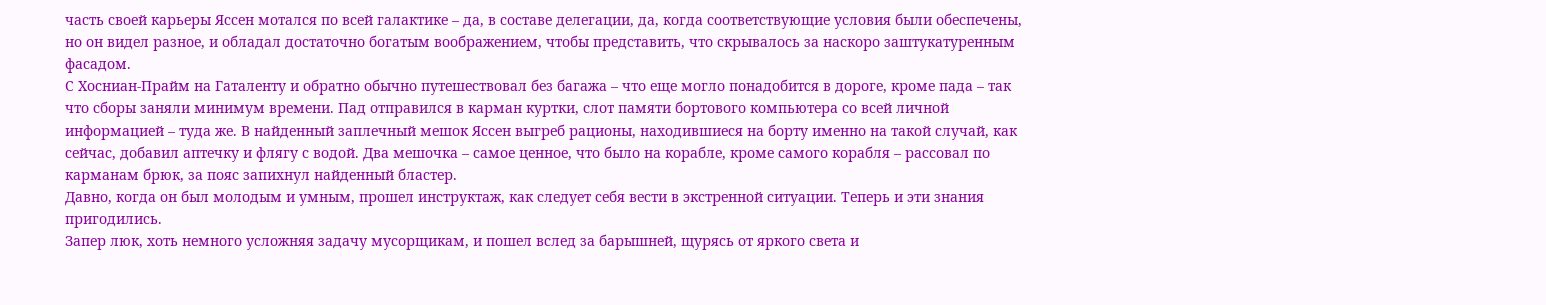часть своей карьеры Яссен мотался по всей галактике – да, в составе делегации, да, когда соответствующие условия были обеспечены, но он видел разное, и обладал достаточно богатым воображением, чтобы представить, что скрывалось за наскоро заштукатуренным фасадом.
С Хосниан-Прайм на Гаталенту и обратно обычно путешествовал без багажа – что еще могло понадобится в дороге, кроме пада – так что сборы заняли минимум времени. Пад отправился в карман куртки, слот памяти бортового компьютера со всей личной информацией – туда же. В найденный заплечный мешок Яссен выгреб рационы, находившиеся на борту именно на такой случай, как сейчас, добавил аптечку и флягу с водой. Два мешочка – самое ценное, что было на корабле, кроме самого корабля – рассовал по карманам брюк, за пояс запихнул найденный бластер.
Давно, когда он был молодым и умным, прошел инструктаж, как следует себя вести в экстренной ситуации. Теперь и эти знания пригодились.
Запер люк, хоть немного усложняя задачу мусорщикам, и пошел вслед за барышней, щурясь от яркого света и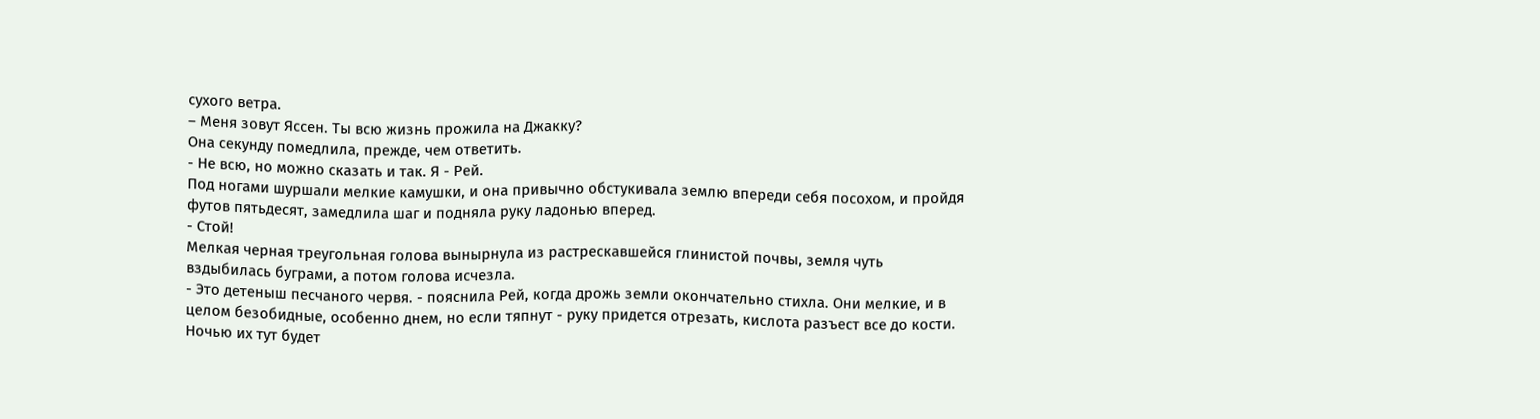сухого ветра.
– Меня зовут Яссен. Ты всю жизнь прожила на Джакку?
Она секунду помедлила, прежде, чем ответить.
- Не всю, но можно сказать и так. Я - Рей.
Под ногами шуршали мелкие камушки, и она привычно обстукивала землю впереди себя посохом, и пройдя футов пятьдесят, замедлила шаг и подняла руку ладонью вперед.
- Стой!
Мелкая черная треугольная голова вынырнула из растрескавшейся глинистой почвы, земля чуть вздыбилась буграми, а потом голова исчезла.
- Это детеныш песчаного червя. - пояснила Рей, когда дрожь земли окончательно стихла. Они мелкие, и в целом безобидные, особенно днем, но если тяпнут - руку придется отрезать, кислота разъест все до кости. Ночью их тут будет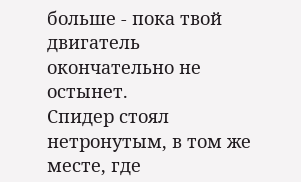больше - пока твой двигатель окончательно не остынет.
Спидер стоял нетронутым, в том же месте, где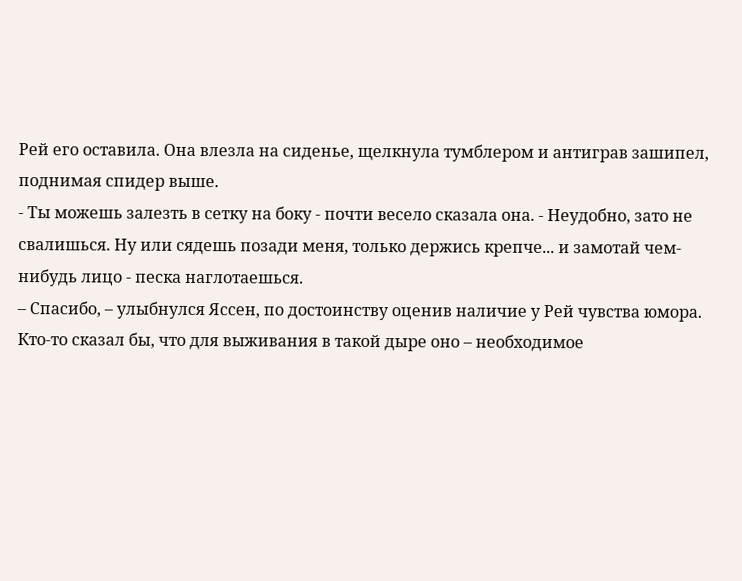Рей его оставила. Она влезла на сиденье, щелкнула тумблером и антиграв зашипел, поднимая спидер выше.
- Ты можешь залезть в сетку на боку - почти весело сказала она. - Неудобно, зато не свалишься. Ну или сядешь позади меня, только держись крепче... и замотай чем-нибудь лицо - песка наглотаешься.
– Спасибо, – улыбнулся Яссен, по достоинству оценив наличие у Рей чувства юмора.
Кто-то сказал бы, что для выживания в такой дыре оно – необходимое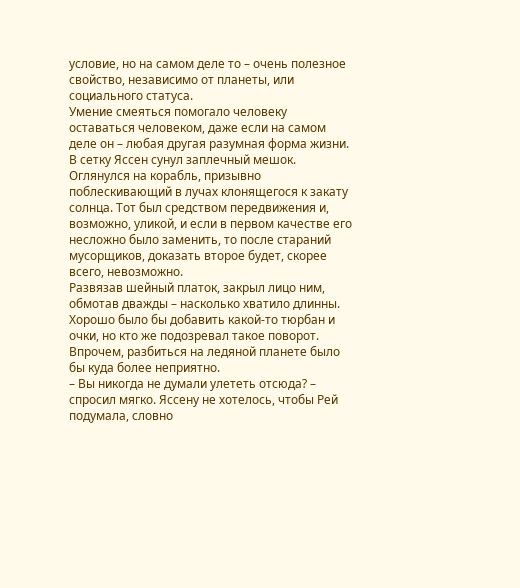условие, но на самом деле то – очень полезное свойство, независимо от планеты, или социального статуса.
Умение смеяться помогало человеку оставаться человеком, даже если на самом деле он – любая другая разумная форма жизни.
В сетку Яссен сунул заплечный мешок. Оглянулся на корабль, призывно поблескивающий в лучах клонящегося к закату солнца. Тот был средством передвижения и, возможно, уликой, и если в первом качестве его несложно было заменить, то после стараний мусорщиков, доказать второе будет, скорее всего, невозможно.
Развязав шейный платок, закрыл лицо ним, обмотав дважды – насколько хватило длинны. Хорошо было бы добавить какой-то тюрбан и очки, но кто же подозревал такое поворот. Впрочем, разбиться на ледяной планете было бы куда более неприятно.
– Вы никогда не думали улететь отсюда? – спросил мягко. Яссену не хотелось, чтобы Рей подумала, словно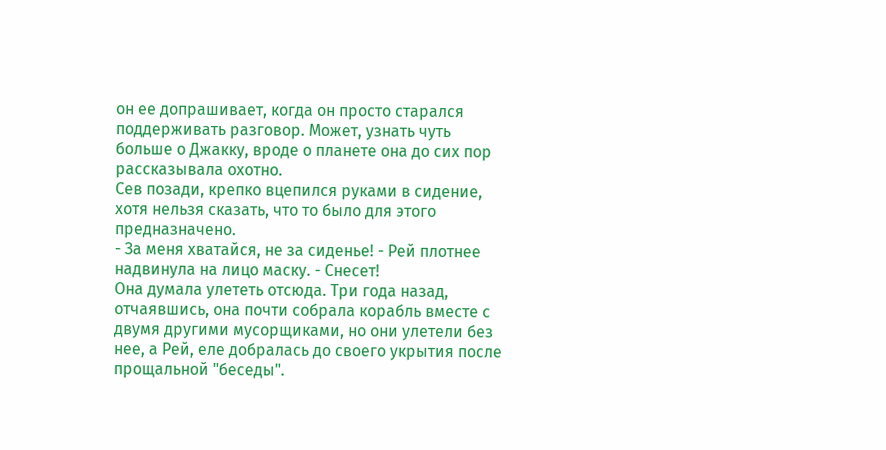он ее допрашивает, когда он просто старался поддерживать разговор. Может, узнать чуть больше о Джакку, вроде о планете она до сих пор рассказывала охотно.
Сев позади, крепко вцепился руками в сидение, хотя нельзя сказать, что то было для этого предназначено.
- За меня хватайся, не за сиденье! - Рей плотнее надвинула на лицо маску. - Снесет!
Она думала улететь отсюда. Три года назад, отчаявшись, она почти собрала корабль вместе с двумя другими мусорщиками, но они улетели без нее, а Рей, еле добралась до своего укрытия после прощальной "беседы".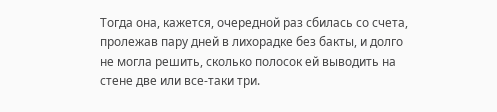Тогда она, кажется, очередной раз сбилась со счета, пролежав пару дней в лихорадке без бакты, и долго не могла решить, сколько полосок ей выводить на стене две или все-таки три.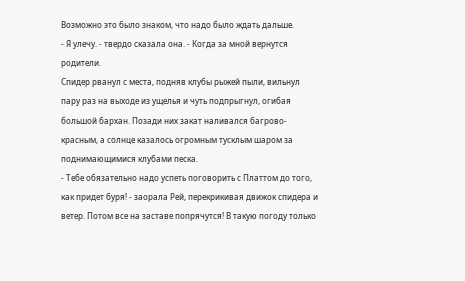Возможно это было знаком, что надо было ждать дальше.
- Я улечу. - твердо сказала она. - Когда за мной вернутся родители.
Спидер рванул с места, подняв клубы рыжей пыли, вильнул пару раз на выходе из ущелья и чуть подпрыгнул, огибая большой бархан. Позади них закат наливался багрово-красным, а солнце казалось огромным тусклым шаром за поднимающимися клубами песка.
- Тебе обязательно надо успеть поговорить с Платтом до того, как придет буря! - заорала Рей, перекрикивая движок спидера и ветер. Потом все на заставе попрячутся! В такую погоду только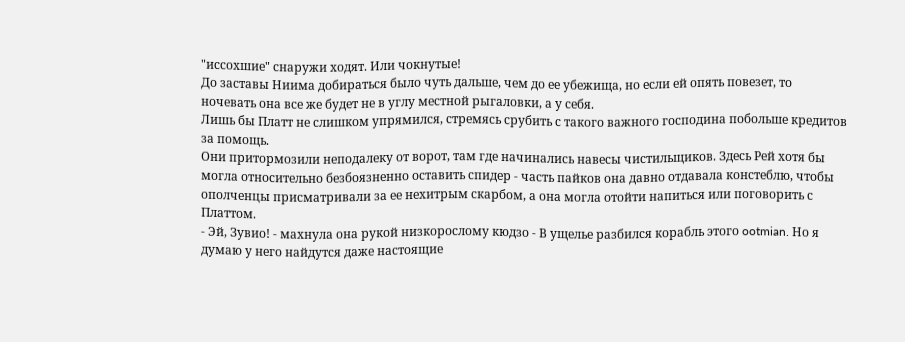"иссохшие" снаружи ходят. Или чокнутые!
До заставы Ниима добираться было чуть дальше, чем до ее убежища, но если ей опять повезет, то ночевать она все же будет не в углу местной рыгаловки, а у себя.
Лишь бы Платт не слишком упрямился, стремясь срубить с такого важного господина побольше кредитов за помощь.
Они притормозили неподалеку от ворот, там где начинались навесы чистильщиков. Здесь Рей хотя бы могла относительно безбоязненно оставить спидер - часть пайков она давно отдавала констеблю, чтобы ополченцы присматривали за ее нехитрым скарбом, а она могла отойти напиться или поговорить с Платтом.
- Эй, Зувио! - махнула она рукой низкорослому кюдзо - В ущелье разбился корабль этого ootmian. Но я думаю у него найдутся даже настоящие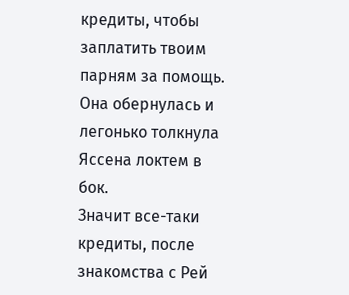кредиты, чтобы заплатить твоим парням за помощь.
Она обернулась и легонько толкнула Яссена локтем в бок.
Значит все-таки кредиты, после знакомства с Рей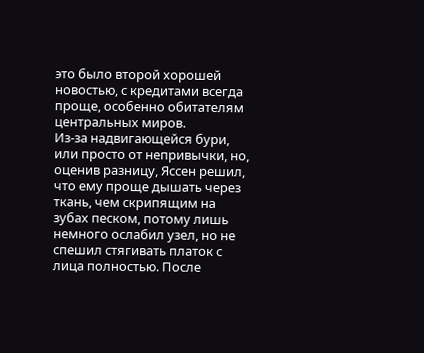это было второй хорошей новостью, с кредитами всегда проще, особенно обитателям центральных миров.
Из-за надвигающейся бури, или просто от непривычки, но, оценив разницу, Яссен решил, что ему проще дышать через ткань, чем скрипящим на зубах песком, потому лишь немного ослабил узел, но не спешил стягивать платок с лица полностью. После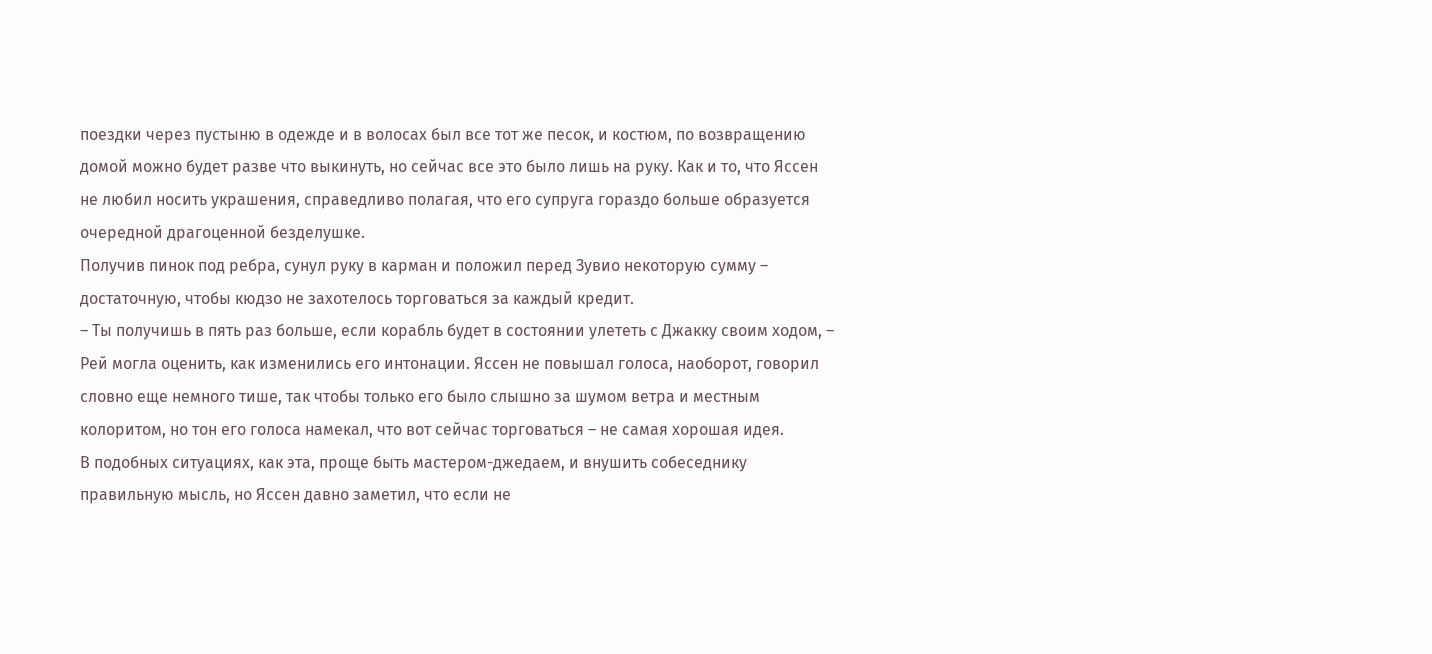поездки через пустыню в одежде и в волосах был все тот же песок, и костюм, по возвращению домой можно будет разве что выкинуть, но сейчас все это было лишь на руку. Как и то, что Яссен не любил носить украшения, справедливо полагая, что его супруга гораздо больше образуется очередной драгоценной безделушке.
Получив пинок под ребра, сунул руку в карман и положил перед Зувио некоторую сумму – достаточную, чтобы кюдзо не захотелось торговаться за каждый кредит.
– Ты получишь в пять раз больше, если корабль будет в состоянии улететь с Джакку своим ходом, – Рей могла оценить, как изменились его интонации. Яссен не повышал голоса, наоборот, говорил словно еще немного тише, так чтобы только его было слышно за шумом ветра и местным колоритом, но тон его голоса намекал, что вот сейчас торговаться – не самая хорошая идея.
В подобных ситуациях, как эта, проще быть мастером-джедаем, и внушить собеседнику правильную мысль, но Яссен давно заметил, что если не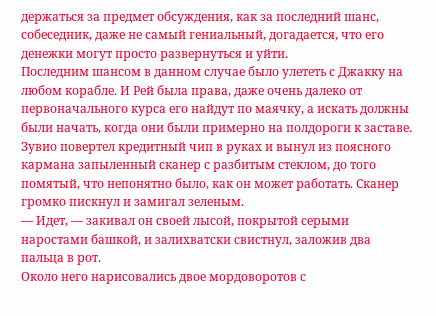держаться за предмет обсуждения, как за последний шанс, собеседник, даже не самый гениальный, догадается, что его денежки могут просто развернуться и уйти.
Последним шансом в данном случае было улететь с Джакку на любом корабле. И Рей была права, даже очень далеко от первоначального курса его найдут по маячку, а искать должны были начать, когда они были примерно на полдороги к заставе.
Зувио повертел кредитный чип в руках и вынул из поясного кармана запыленный сканер с разбитым стеклом, до того помятый, что непонятно было, как он может работать. Сканер громко пискнул и замигал зеленым.
— Идет, — закивал он своей лысой, покрытой серыми наростами башкой, и залихватски свистнул, заложив два пальца в рот.
Около него нарисовались двое мордоворотов с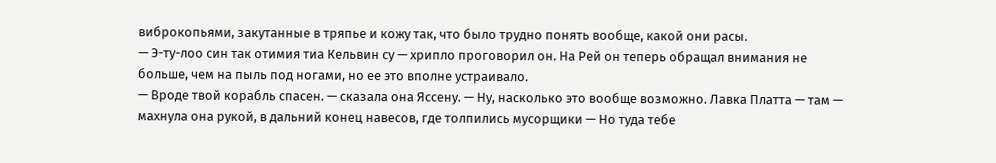виброкопьями, закутанные в тряпье и кожу так, что было трудно понять вообще, какой они расы.
— Э-ту-лоо син так отимия тиа Кельвин су — хрипло проговорил он. На Рей он теперь обращал внимания не больше, чем на пыль под ногами, но ее это вполне устраивало.
— Вроде твой корабль спасен. — сказала она Яссену. — Ну, насколько это вообще возможно. Лавка Платта — там — махнула она рукой, в дальний конец навесов, где толпились мусорщики — Но туда тебе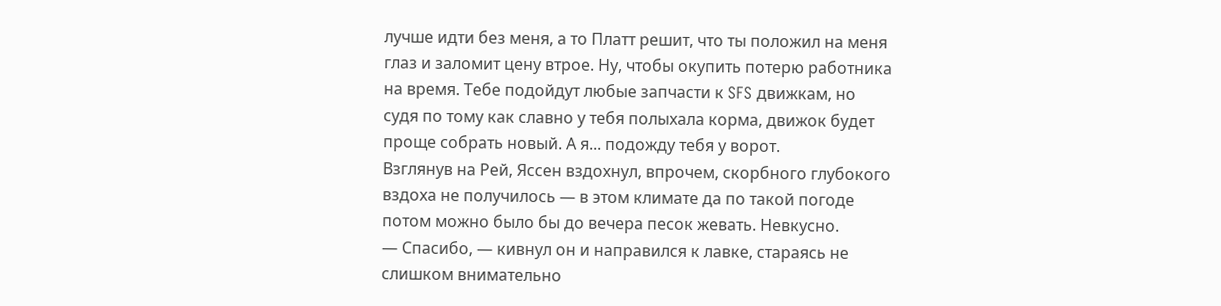лучше идти без меня, а то Платт решит, что ты положил на меня глаз и заломит цену втрое. Ну, чтобы окупить потерю работника на время. Тебе подойдут любые запчасти к SFS движкам, но судя по тому как славно у тебя полыхала корма, движок будет проще собрать новый. А я... подожду тебя у ворот.
Взглянув на Рей, Яссен вздохнул, впрочем, скорбного глубокого вздоха не получилось — в этом климате да по такой погоде потом можно было бы до вечера песок жевать. Невкусно.
— Спасибо, — кивнул он и направился к лавке, стараясь не слишком внимательно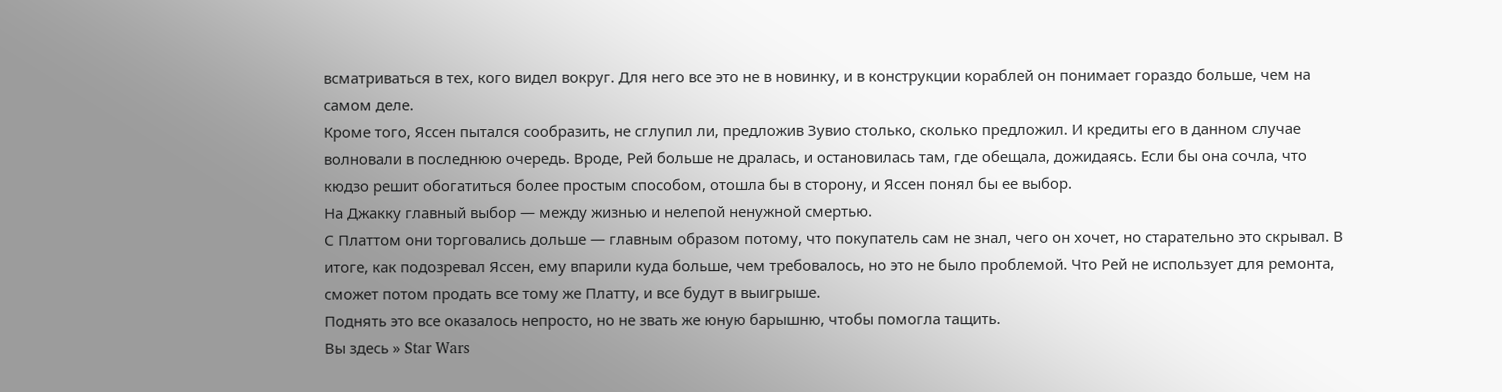всматриваться в тех, кого видел вокруг. Для него все это не в новинку, и в конструкции кораблей он понимает гораздо больше, чем на самом деле.
Кроме того, Яссен пытался сообразить, не сглупил ли, предложив Зувио столько, сколько предложил. И кредиты его в данном случае волновали в последнюю очередь. Вроде, Рей больше не дралась, и остановилась там, где обещала, дожидаясь. Если бы она сочла, что кюдзо решит обогатиться более простым способом, отошла бы в сторону, и Яссен понял бы ее выбор.
На Джакку главный выбор — между жизнью и нелепой ненужной смертью.
С Платтом они торговались дольше — главным образом потому, что покупатель сам не знал, чего он хочет, но старательно это скрывал. В итоге, как подозревал Яссен, ему впарили куда больше, чем требовалось, но это не было проблемой. Что Рей не использует для ремонта, сможет потом продать все тому же Платту, и все будут в выигрыше.
Поднять это все оказалось непросто, но не звать же юную барышню, чтобы помогла тащить.
Вы здесь » Star Wars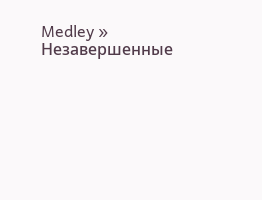Medley » Незавершенные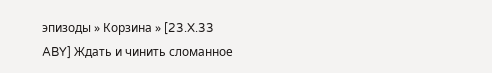эпизоды » Корзина » [23.X.33 ABY] Ждать и чинить сломанное